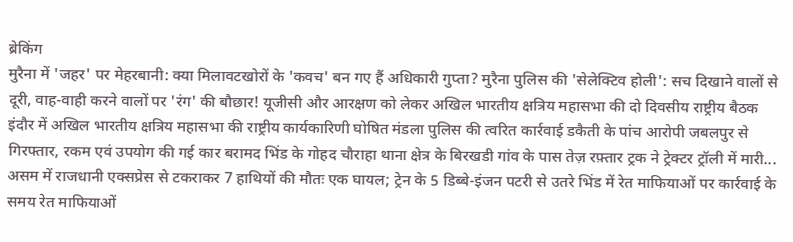ब्रेकिंग
मुरैना में 'जहर' पर मेहरबानी: क्या मिलावटखोरों के 'कवच' बन गए हैं अधिकारी गुप्ता? मुरैना पुलिस की 'सेलेक्टिव होली': सच दिखाने वालों से दूरी, वाह-वाही करने वालों पर 'रंग' की बौछार! यूजीसी और आरक्षण को लेकर अखिल भारतीय क्षत्रिय महासभा की दो दिवसीय राष्ट्रीय बैठक इंदौर में अखिल भारतीय क्षत्रिय महासभा की राष्ट्रीय कार्यकारिणी घोषित मंडला पुलिस की त्वरित कार्रवाई डकैती के पांच आरोपी जबलपुर से गिरफ्तार, रकम एवं उपयोग की गई कार बरामद भिंड के गोहद चौराहा थाना क्षेत्र के बिरखडी गांव के पास तेज़ रफ़्तार ट्रक ने ट्रेक्टर ट्रॉली में मारी... असम में राजधानी एक्सप्रेस से टकराकर 7 हाथियों की मौतः एक घायल; ट्रेन के 5 डिब्बे-इंजन पटरी से उतरे भिंड में रेत माफियाओं पर कार्रवाई के समय रेत माफियाओं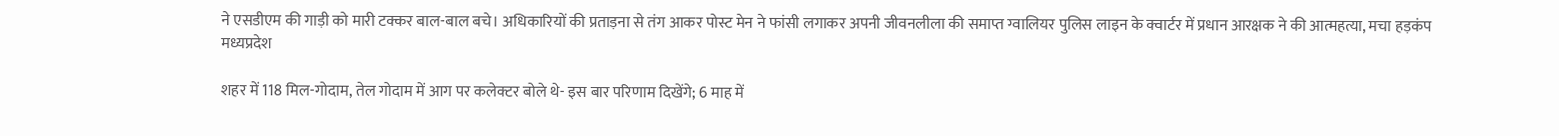ने एसडीएम की गाड़ी को मारी टक्कर बाल-बाल बचे। अधिकारियों की प्रताड़ना से तंग आकर पोस्ट मेन ने फांसी लगाकर अपनी जीवनलीला की समाप्त ग्वालियर पुलिस लाइन के क्वार्टर में प्रधान आरक्षक ने की आत्महत्या, मचा हड़कंप
मध्यप्रदेश

शहर में 118 मिल-गोदाम, तेल गोदाम में आग पर कलेक्टर बोले थे- इस बार परिणाम दिखेंगे; 6 माह में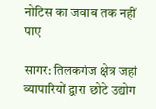नोटिस का जवाब तक नहीं पाए

सागर: तिलकगंज क्षेत्र जहां व्यापारियों द्वारा छोटे उद्योग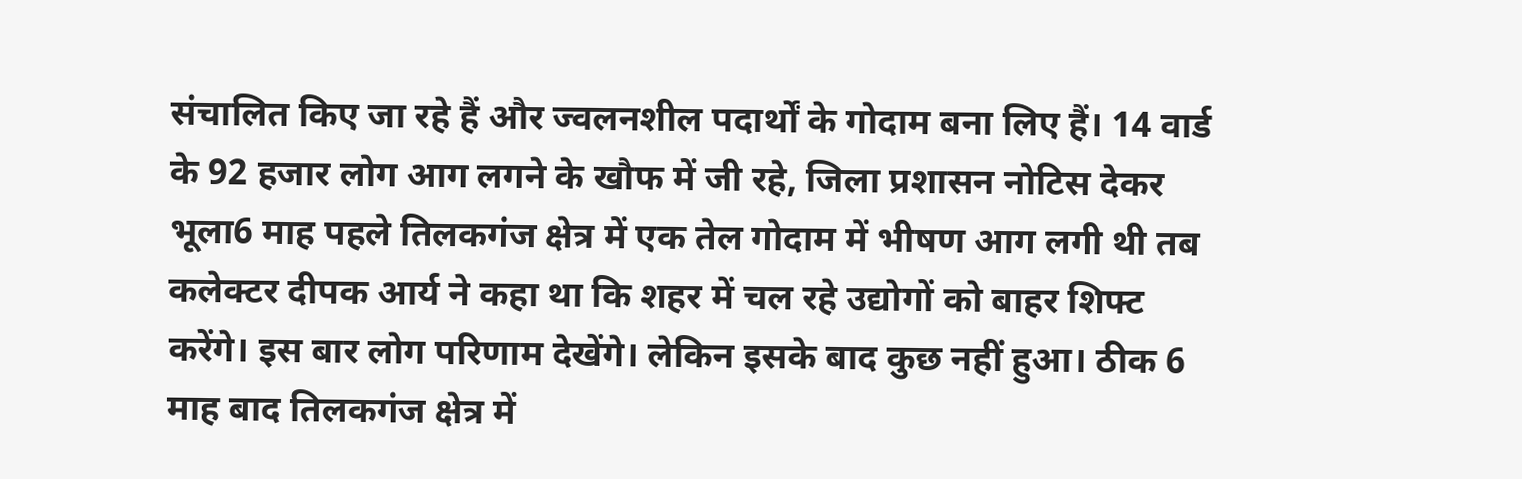संचालित किए जा रहे हैं और ज्वलनशील पदार्थों के गोदाम बना लिए हैं। 14 वार्ड के 92 हजार लोग आग लगने के खौफ में जी रहे, जिला प्रशासन नोटिस देकर भूला6 माह पहले तिलकगंज क्षेत्र में एक तेल गोदाम में भीषण आग लगी थी तब कलेक्टर दीपक आर्य ने कहा था कि शहर में चल रहे उद्योगों को बाहर शिफ्ट करेंगे। इस बार लोग परिणाम देखेंगे। लेकिन इसके बाद कुछ नहीं हुआ। ठीक 6 माह बाद तिलकगंज क्षेत्र में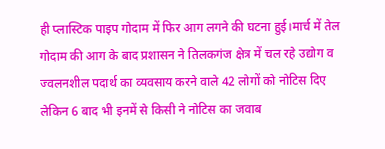ही प्लास्टिक पाइप गोदाम में फिर आग लगने की घटना हुई।मार्च में तेल गोदाम की आग के बाद प्रशासन ने तिलकगंज क्षेत्र में चल रहे उद्योग व ज्वलनशील पदार्थ का व्यवसाय करने वाले 42 लोगों को नोटिस दिए लेकिन 6 बाद भी इनमें से किसी ने नोटिस का जवाब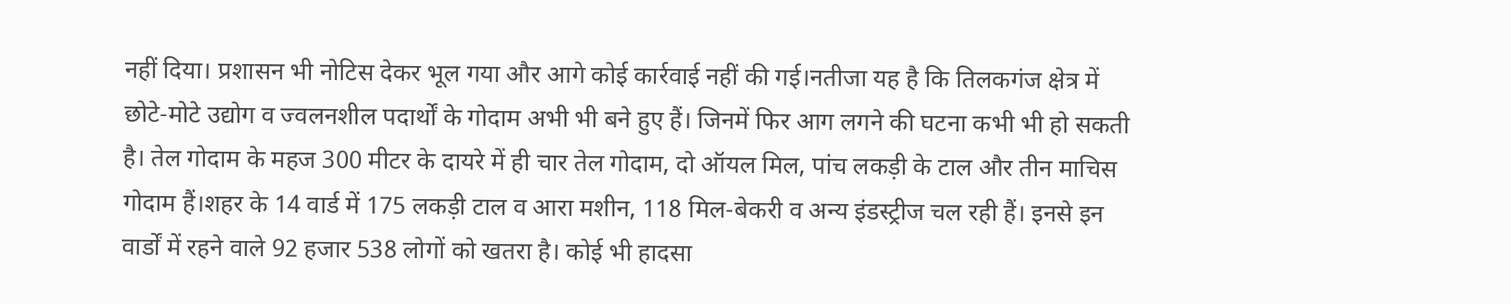नहीं दिया। प्रशासन भी नोटिस देकर भूल गया और आगे कोई कार्रवाई नहीं की गई।नतीजा यह है कि तिलकगंज क्षेत्र में छोटे-मोटे उद्योग व ज्वलनशील पदार्थों के गोदाम अभी भी बने हुए हैं। जिनमें फिर आग लगने की घटना कभी भी हो सकती है। तेल गोदाम के महज 300 मीटर के दायरे में ही चार तेल गोदाम, दो ऑयल मिल, पांच लकड़ी के टाल और तीन माचिस गोदाम हैं।शहर के 14 वार्ड में 175 लकड़ी टाल व आरा मशीन, 118 मिल-बेकरी व अन्य इंडस्ट्रीज चल रही हैं। इनसे इन वार्डों में रहने वाले 92 हजार 538 लोगों को खतरा है। कोई भी हादसा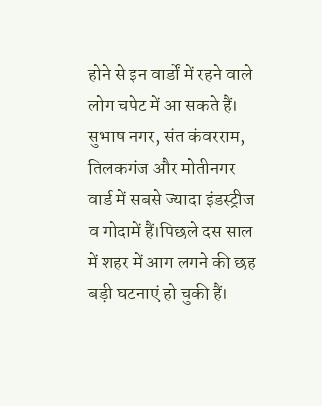होने से इन वार्डों में रहने वाले लोग चपेट में आ सकते हैं। सुभाष नगर, संत कंवरराम, तिलकगंज और मोतीनगर वार्ड में सबसे ज्यादा इंडस्ट्रीज व गोदामें हैं।पिछले दस साल में शहर में आग लगने की छह बड़ी घटनाएं हो चुकी हैं।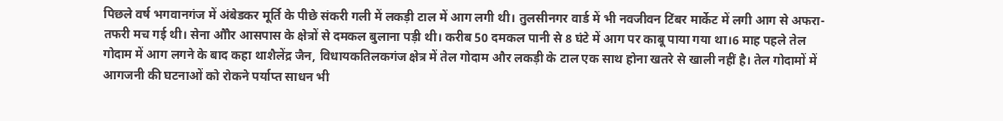पिछले वर्ष भगवानगंज में अंबेडकर मूर्ति के पीछे संकरी गली में लकड़ी टाल में आग लगी थी। तुलसीनगर वार्ड में भी नवजीवन टिंबर मार्केट में लगी आग से अफरा-तफरी मच गई थी। सेना औौर आसपास के क्षेत्रों से दमकल बुलाना पड़ी थी। करीब 50 दमकल पानी से 8 घंटे में आग पर काबू पाया गया था।6 माह पहले तेल गोदाम में आग लगने के बाद कहा थाशैलेंद्र जैन, विधायकतिलकगंज क्षेत्र में तेल गोदाम और लकड़ी के टाल एक साथ होना खतरे से खाली नहीं है। तेल गोदामों में आगजनी की घटनाओं को रोकने पर्याप्त साधन भी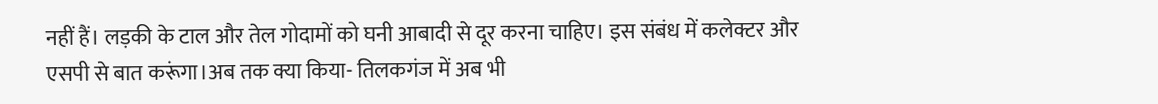नहीं हैं। लड़की के टाल और तेल गोदामों को घनी आबादी से दूर करना चाहिए। इस संबंध में कलेक्टर और एसपी से बात करूंगा।अब तक क्या किया- तिलकगंज में अब भी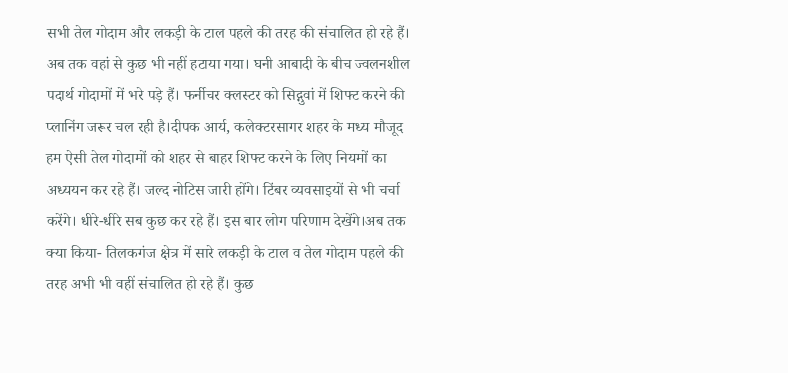सभी तेल गोदाम और लकड़ी के टाल पहले की तरह की संचालित हो रहे हैं। अब तक वहां से कुछ भी नहीं हटाया गया। घनी आबादी के बीच ज्वलनशील पदार्थ गोदामों में भरे पड़े हैं। फर्नीचर क्लस्टर को सिद्गुवां में शिफ्ट करने की प्लानिंग जरूर चल रही है।दीपक आर्य, कलेक्टरसागर शहर के मध्य मौजूद हम ऐसी तेल गोदामों को शहर से बाहर शिफ्ट करने के लिए नियमों का अध्ययन कर रहे हैं। जल्द नोटिस जारी होंगे। टिंबर व्यवसाइयों से भी चर्चा करेंगे। धीरे-धीरे सब कुछ कर रहे हैं। इस बार लोग परिणाम देखेंगे।अब तक क्या किया- तिलकगंज क्षेत्र में सारे लकड़ी के टाल व तेल गोदाम पहले की तरह अभी भी वहीं संचालित हो रहे हैं। कुछ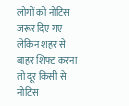लोगों को नोटिस जरूर दिए गए लेकिन शहर से बाहर शिफ्ट करना तो दूर किसी से नोटिस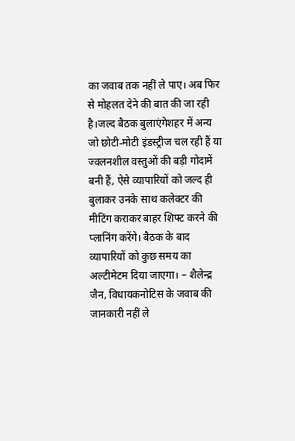का जवाब तक नहीं ले पाए। अब फिर से मोहलत देने की बात की जा रही है।जल्द बैठक बुलाएंगेशहर में अन्य जो छोटी-मोटी इंडस्ट्रीज चल रही हैं या ज्वलनशील वस्तुओं की बड़ी गोदामें बनी हैं, ऐसे व्यापारियों को जल्द ही बुलाकर उनके साथ कलेक्टर की मीटिंग कराकर बाहर शिफ्ट करने की प्लानिंग करेंगे। बैठक के बाद व्यापारियों को कुछ समय का अल्टीमेटम दिया जाएगा। – शैलेन्द्र जैन, विधायकनोटिस के जवाब की जानकारी नहीं ले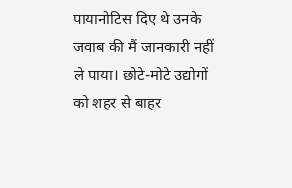पायानोटिस दिए थे उनके जवाब की मैं जानकारी नहीं ले पाया। छोटे-मोटे उद्योगों को शहर से बाहर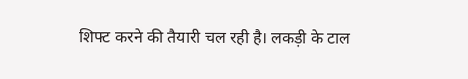शिफ्ट करने की तैयारी चल रही है। लकड़ी के टाल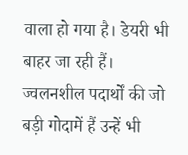वाला हो गया है। डेयरी भी बाहर जा रही हैं। ज्वलनशील पदार्थों की जो बड़ी गोदामें हैं उन्हें भी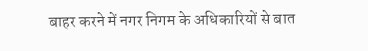बाहर करने में नगर निगम के अधिकारियों से बात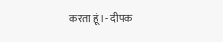करता हूं।- दीपक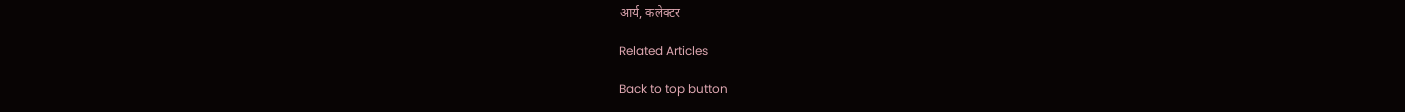आर्य, कलेक्टर

Related Articles

Back to top button